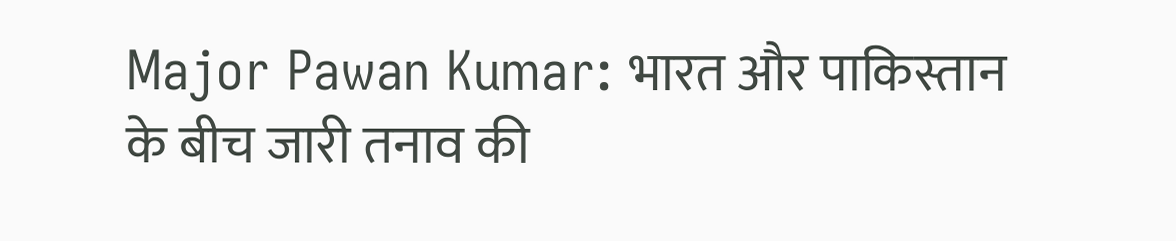Major Pawan Kumar: भारत और पाकिस्तान के बीच जारी तनाव की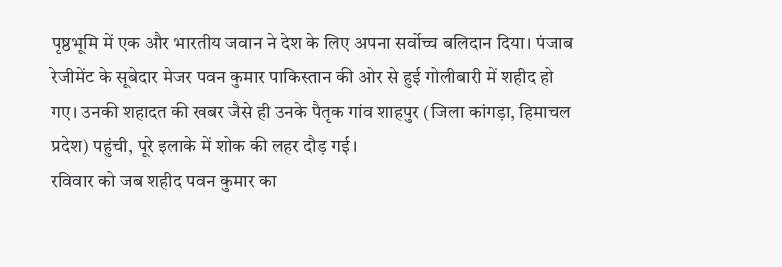पृष्ठभूमि में एक और भारतीय जवान ने देश के लिए अपना सर्वोच्च बलिदान दिया। पंजाब रेजीमेंट के सूबेदार मेजर पवन कुमार पाकिस्तान की ओर से हुई गोलीबारी में शहीद हो गए। उनकी शहादत की खबर जैसे ही उनके पैतृक गांव शाहपुर (जिला कांगड़ा, हिमाचल प्रदेश) पहुंची, पूरे इलाके में शोक की लहर दौड़ गई।
रविवार को जब शहीद पवन कुमार का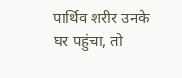पार्थिव शरीर उनके घर पहुंचा, तो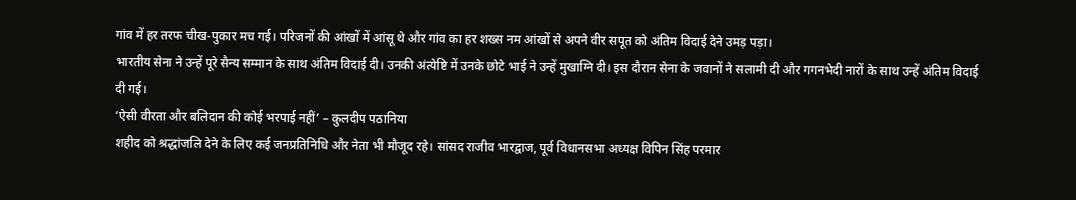गांव में हर तरफ चीख-पुकार मच गई। परिजनों की आंखों में आंसू थे और गांव का हर शख्स नम आंखों से अपने वीर सपूत को अंतिम विदाई देने उमड़ पड़ा।
भारतीय सेना ने उन्हें पूरे सैन्य सम्मान के साथ अंतिम विदाई दी। उनकी अंत्येष्टि में उनके छोटे भाई ने उन्हें मुखाग्नि दी। इस दौरान सेना के जवानों ने सलामी दी और गगनभेदी नारों के साथ उन्हें अंतिम विदाई दी गई।
‘ऐसी वीरता और बलिदान की कोई भरपाई नहीं’ – कुलदीप पठानिया
शहीद को श्रद्धांजलि देने के लिए कई जनप्रतिनिधि और नेता भी मौजूद रहे। सांसद राजीव भारद्वाज, पूर्व विधानसभा अध्यक्ष विपिन सिंह परमार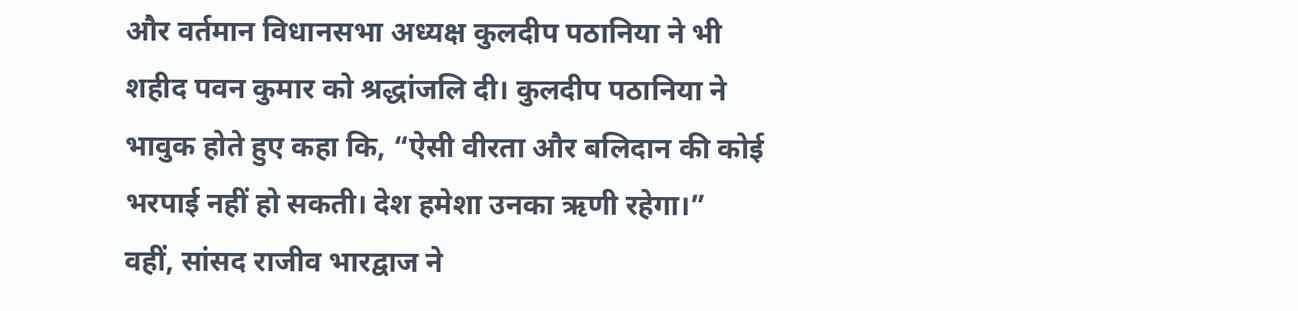और वर्तमान विधानसभा अध्यक्ष कुलदीप पठानिया ने भी शहीद पवन कुमार को श्रद्धांजलि दी। कुलदीप पठानिया ने भावुक होते हुए कहा कि, “ऐसी वीरता और बलिदान की कोई भरपाई नहीं हो सकती। देश हमेशा उनका ऋणी रहेगा।”
वहीं, सांसद राजीव भारद्वाज ने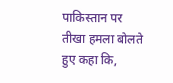पाकिस्तान पर तीखा हमला बोलते हुए कहा कि,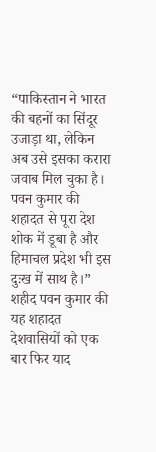“पाकिस्तान ने भारत की बहनों का सिंदूर उजाड़ा था, लेकिन अब उसे इसका करारा जवाब मिल चुका है। पवन कुमार की शहादत से पूरा देश शोक में डूबा है और हिमाचल प्रदेश भी इस दुःख में साथ है।”
शहीद पवन कुमार की यह शहादत देशवासियों को एक बार फिर याद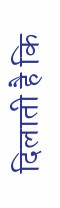दिलाती है कि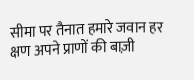सीमा पर तैनात हमारे जवान हर क्षण अपने प्राणों की बाज़ी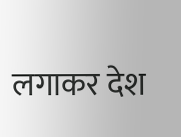लगाकर देश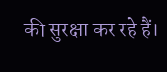की सुरक्षा कर रहे हैं।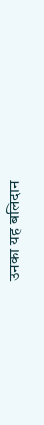उनका यह बलिदान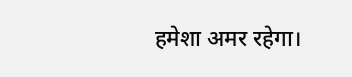हमेशा अमर रहेगा।